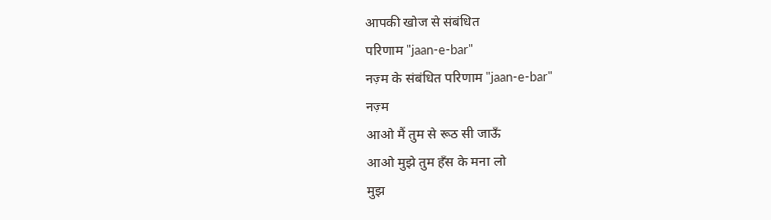आपकी खोज से संबंधित
परिणाम "jaan-e-bar"
नज़्म के संबंधित परिणाम "jaan-e-bar"
नज़्म
आओ मैं तुम से रूठ सी जाऊँ
आओ मुझे तुम हँस के मना लो
मुझ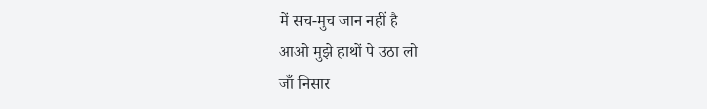में सच-मुच जान नहीं है
आओ मुझे हाथों पे उठा लो
जाँ निसार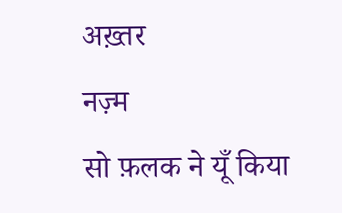अख़्तर
नज़्म
सो फ़लक ने यूँ किया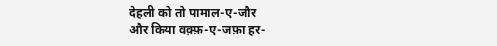देहली को तो पामाल-ए-जौर
और किया वक़्फ़-ए-जफ़ा हर-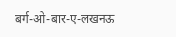बर्ग-ओ-बार-ए-लखनऊ